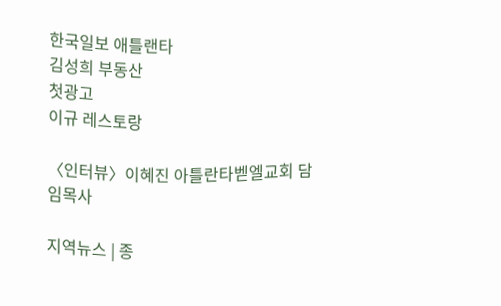한국일보 애틀랜타
김성희 부동산
첫광고
이규 레스토랑

〈인터뷰〉이혜진 아틀란타벧엘교회 담임목사

지역뉴스 | 종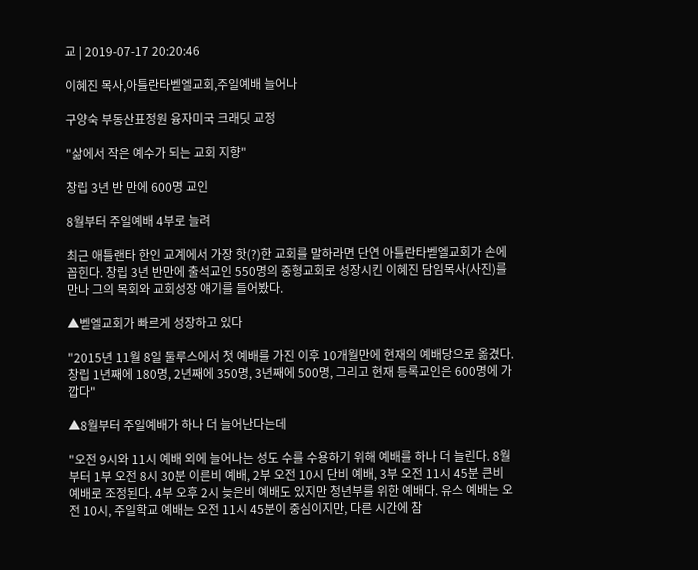교 | 2019-07-17 20:20:46

이혜진 목사,아틀란타벧엘교회,주일예배 늘어나

구양숙 부동산표정원 융자미국 크래딧 교정

"삶에서 작은 예수가 되는 교회 지향"

창립 3년 반 만에 600명 교인

8월부터 주일예배 4부로 늘려

최근 애틀랜타 한인 교계에서 가장 핫(?)한 교회를 말하라면 단연 아틀란타벧엘교회가 손에 꼽힌다. 창립 3년 반만에 출석교인 550명의 중형교회로 성장시킨 이혜진 담임목사(사진)를 만나 그의 목회와 교회성장 얘기를 들어봤다.

▲벧엘교회가 빠르게 성장하고 있다

"2015년 11월 8일 둘루스에서 첫 예배를 가진 이후 10개월만에 현재의 예배당으로 옮겼다. 창립 1년째에 180명, 2년째에 350명, 3년째에 500명, 그리고 현재 등록교인은 600명에 가깝다"

▲8월부터 주일예배가 하나 더 늘어난다는데

"오전 9시와 11시 예배 외에 늘어나는 성도 수를 수용하기 위해 예배를 하나 더 늘린다. 8월부터 1부 오전 8시 30분 이른비 예배, 2부 오전 10시 단비 예배, 3부 오전 11시 45분 큰비 예배로 조정된다. 4부 오후 2시 늦은비 예배도 있지만 청년부를 위한 예배다. 유스 예배는 오전 10시, 주일학교 예배는 오전 11시 45분이 중심이지만, 다른 시간에 참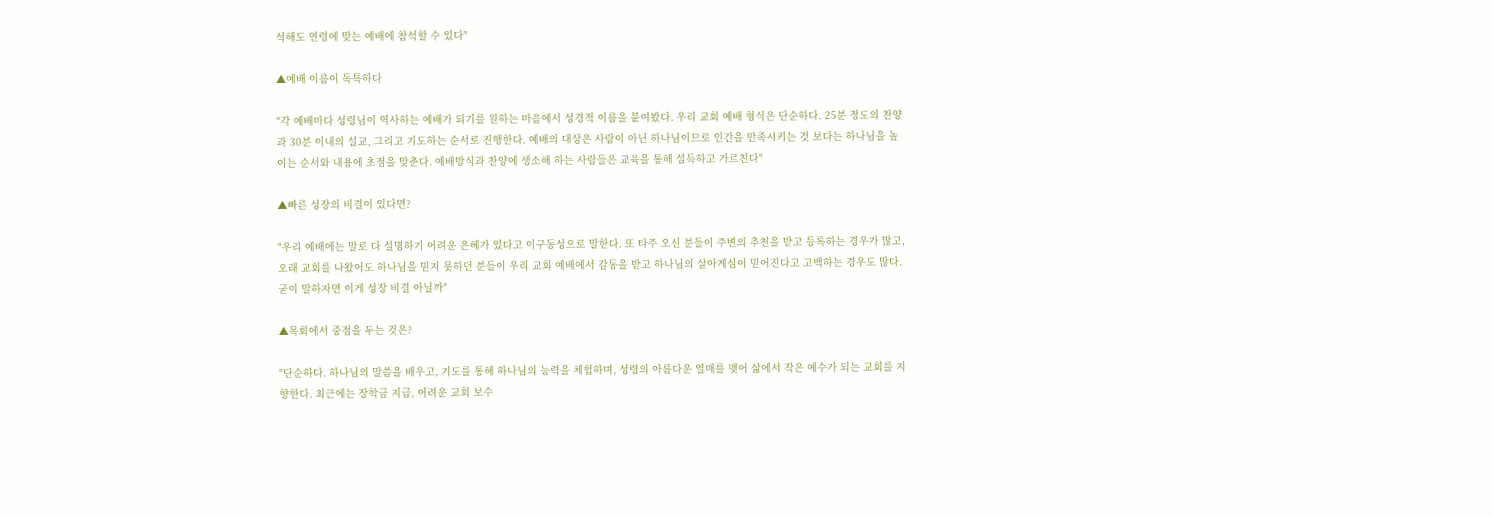석해도 연령에 맞는 예배에 참석할 수 있다"

▲예배 이름이 독특하다

"각 예배마다 성령님이 역사하는 예배가 되기를 원하는 마음에서 성경적 이름을 붙여봤다. 우리 교회 예배 형식은 단순하다. 25분 정도의 찬양과 30분 이내의 설교, 그리고 기도하는 순서로 진행한다. 예배의 대상은 사람이 아닌 하나님이므로 인간을 만족시키는 것 보다는 하나님을 높이는 순서와 내용에 초점을 맞춘다. 예배방식과 찬양에 생소해 하는 사람들은 교육을 통해 설득하고 가르친다"

▲빠른 성장의 비결이 있다면?

"우리 예배에는 말로 다 설명하기 어려운 은혜가 있다고 이구동성으로 말한다. 또 타주 오신 분들이 주변의 추천을 받고 등록하는 경우가 많고, 오래 교회를 나왔어도 하나님을 믿지 못하던 분들이 우리 교회 예배에서 감동을 받고 하나님의 살아계심이 믿어진다고 고백하는 경우도 많다. 굳이 말하자면 이게 성장 비결 아닐까"

▲목회에서 중점을 두는 것은?

"단순하다. 하나님의 말씀을 배우고, 기도를 통해 하나님의 능력을 체험하며, 성령의 아름다운 열매를 맺어 삶에서 작은 예수가 되는 교회를 지향한다. 최근에는 장학금 지급, 어려운 교회 보수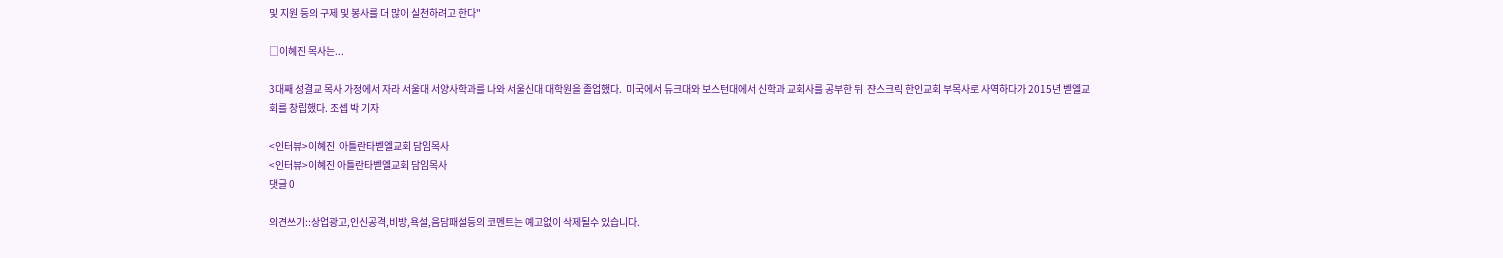및 지원 등의 구제 및 봉사를 더 많이 실천하려고 한다"

□이혜진 목사는...

3대째 성결교 목사 가정에서 자라 서울대 서양사학과를 나와 서울신대 대학원을 졸업했다.  미국에서 듀크대와 보스턴대에서 신학과 교회사를 공부한 뒤  쟌스크릭 한인교회 부목사로 사역하다가 2015년 벧엘교회를 창립했다. 조셉 박 기자

<인터뷰>이혜진  아틀란타벧엘교회 담임목사
<인터뷰>이혜진 아틀란타벧엘교회 담임목사
댓글 0

의견쓰기::상업광고,인신공격,비방,욕설,음담패설등의 코멘트는 예고없이 삭제될수 있습니다.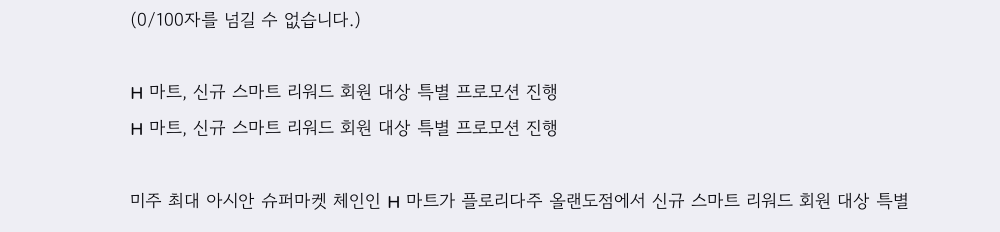(0/100자를 넘길 수 없습니다.)

H 마트, 신규 스마트 리워드 회원 대상 특별 프로모션 진행
H 마트, 신규 스마트 리워드 회원 대상 특별 프로모션 진행

미주 최대 아시안 슈퍼마켓 체인인 H 마트가 플로리다주 올랜도점에서 신규 스마트 리워드 회원 대상 특별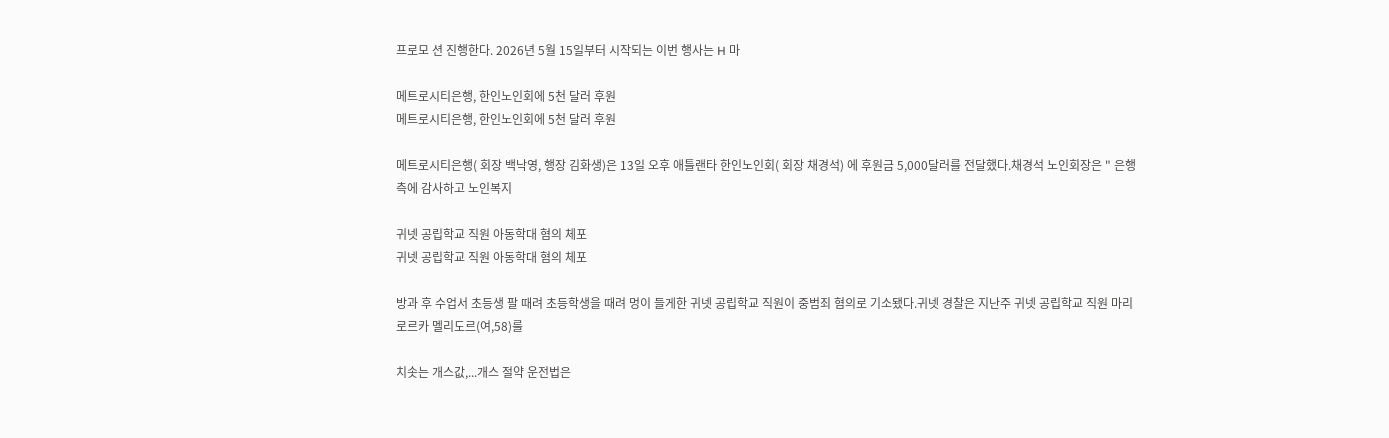프로모 션 진행한다. 2026년 5월 15일부터 시작되는 이번 행사는 H 마

메트로시티은행, 한인노인회에 5천 달러 후원
메트로시티은행, 한인노인회에 5천 달러 후원

메트로시티은행( 회장 백낙영, 행장 김화생)은 13일 오후 애틀랜타 한인노인회( 회장 채경석) 에 후원금 5,000달러를 전달했다.채경석 노인회장은 " 은행 측에 감사하고 노인복지

귀넷 공립학교 직원 아동학대 혐의 체포
귀넷 공립학교 직원 아동학대 혐의 체포

방과 후 수업서 초등생 팔 때려 초등학생을 때려 멍이 들게한 귀넷 공립학교 직원이 중범죄 혐의로 기소됐다.귀넷 경찰은 지난주 귀넷 공립학교 직원 마리 로르카 멜리도르(여,58)를

치솟는 개스값,...개스 절약 운전법은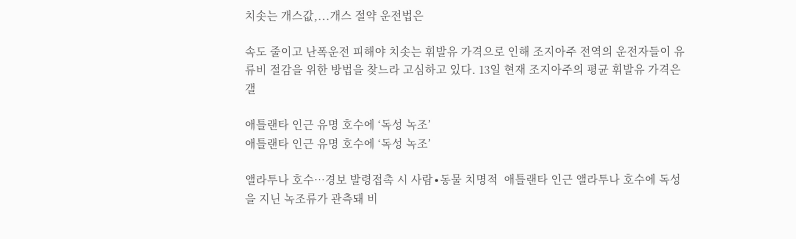치솟는 개스값,...개스 절약 운전법은

속도 줄이고 난폭운전 피해야 치솟는 휘발유 가격으로 인해 조지아주 전역의 운전자들이 유류비 절감을 위한 방법을 찾느라 고심하고 있다. 13일 현재 조지아주의 평균 휘발유 가격은 갤

애틀랜타 인근 유명 호수에 ‘독성 녹조’
애틀랜타 인근 유명 호수에 ‘독성 녹조’

앨라투나 호수…경보 발령접촉 시 사람∙동물 치명적  애틀랜타 인근 앨라투나 호수에 독성을 지닌 녹조류가 관측돼 비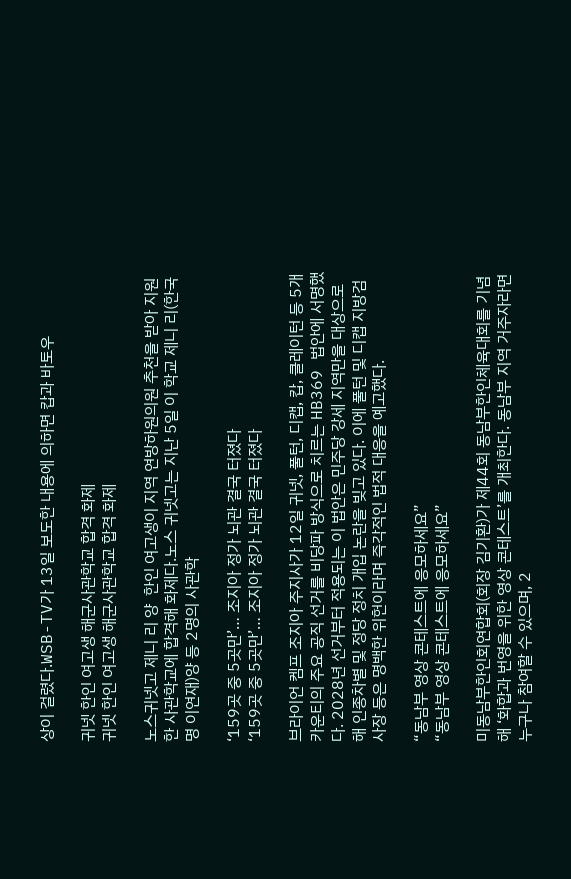상이 걸렸다.WSB-TV가 13일 보도한 내용에 의하면 캅과 바토우

귀넷 한인 여고생 해군사관학교 합격 화제
귀넷 한인 여고생 해군사관학교 합격 화제

노스귀넷고 제니 리 양  한인 여고생이 지역 연방하원의원 추천을 받아 지원한 사관학교에 합격해 화제다.노스 귀넷고는 지난 5일 이 학교 제니 리(한국명 이연재)양 등 2명의 사관학

‘159곳 중 5곳만’… 조지아 정가 뇌관 결국 터졌다
‘159곳 중 5곳만’… 조지아 정가 뇌관 결국 터졌다

브라이언 켐프 조지아 주지사가 12일 귀넷, 풀턴, 디캡, 캅, 클레이턴 등 5개 카운티의 주요 공직 선거를 비당파 방식으로 치르는 HB369 법안에 서명했다. 2028년 선거부터 적용되는 이 법안은 민주당 강세 지역만을 대상으로 해 인종차별 및 정당 정치 개입 논란을 빚고 있다. 이에 풀턴 및 디캡 지방검사장 등은 명백한 위헌이라며 즉각적인 법적 대응을 예고했다.

“동남부 영상 콘테스트에 응모하세요”
“동남부 영상 콘테스트에 응모하세요”

미동남부한인회연합회(회장 김기환)가 제44회 동남부한인체육대회를 기념해 ‘화합과 번영을 위한 영상 콘테스트’를 개최한다. 동남부 지역 거주자라면 누구나 참여할 수 있으며, 2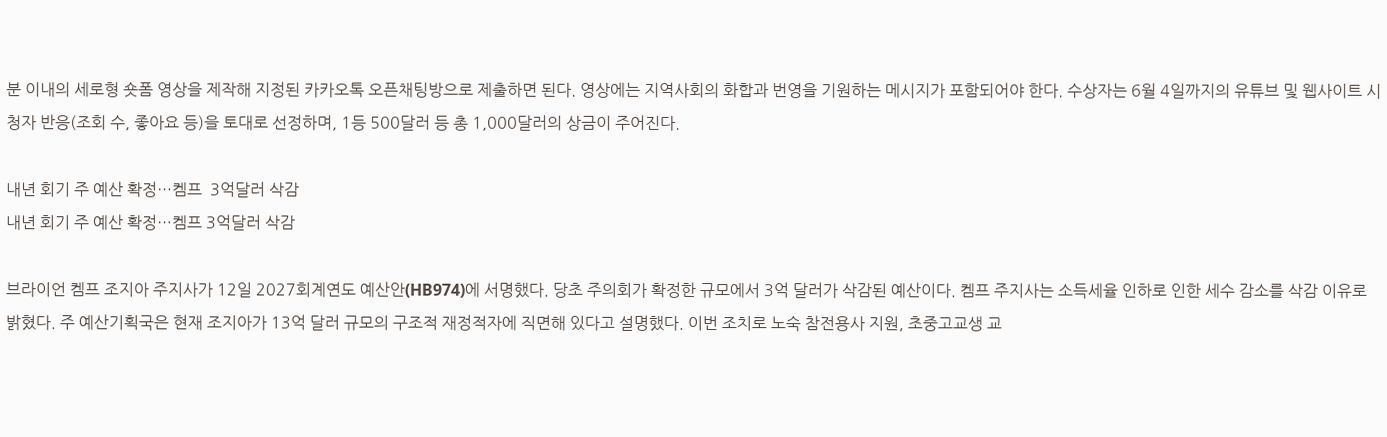분 이내의 세로형 숏폼 영상을 제작해 지정된 카카오톡 오픈채팅방으로 제출하면 된다. 영상에는 지역사회의 화합과 번영을 기원하는 메시지가 포함되어야 한다. 수상자는 6월 4일까지의 유튜브 및 웹사이트 시청자 반응(조회 수, 좋아요 등)을 토대로 선정하며, 1등 500달러 등 총 1,000달러의 상금이 주어진다.

내년 회기 주 예산 확정…켐프  3억달러 삭감
내년 회기 주 예산 확정…켐프 3억달러 삭감

브라이언 켐프 조지아 주지사가 12일 2027회계연도 예산안(HB974)에 서명했다. 당초 주의회가 확정한 규모에서 3억 달러가 삭감된 예산이다. 켐프 주지사는 소득세율 인하로 인한 세수 감소를 삭감 이유로 밝혔다. 주 예산기획국은 현재 조지아가 13억 달러 규모의 구조적 재정적자에 직면해 있다고 설명했다. 이번 조치로 노숙 참전용사 지원, 초중고교생 교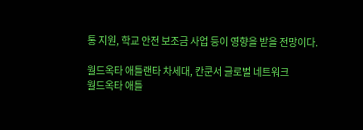통 지원, 학교 안전 보조금 사업 등이 영향을 받을 전망이다.

월드옥타 애틀랜타 차세대, 칸쿤서 글로벌 네트워크
월드옥타 애틀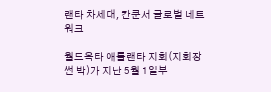랜타 차세대, 칸쿤서 글로벌 네트워크

월드옥타 애틀랜타 지회(지회장 썬 박)가 지난 5월 1일부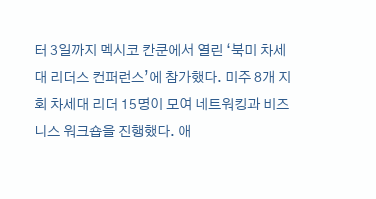터 3일까지 멕시코 칸쿤에서 열린 ‘북미 차세대 리더스 컨퍼런스’에 참가했다. 미주 8개 지회 차세대 리더 15명이 모여 네트워킹과 비즈니스 워크숍을 진행했다. 애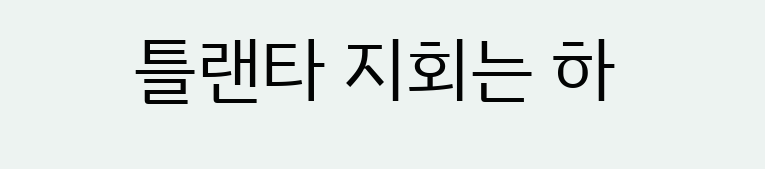틀랜타 지회는 하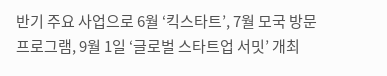반기 주요 사업으로 6월 ‘킥스타트’, 7월 모국 방문 프로그램, 9월 1일 ‘글로벌 스타트업 서밋’ 개최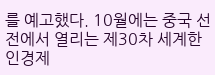를 예고했다. 10월에는 중국 선전에서 열리는 제30차 세계한인경제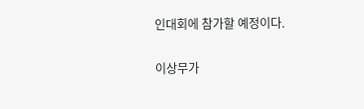인대회에 참가할 예정이다.

이상무가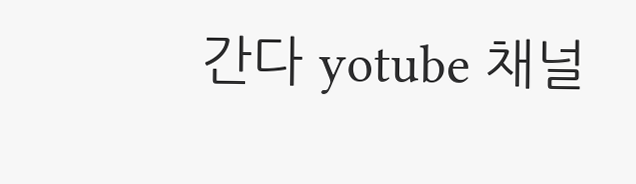간다 yotube 채널